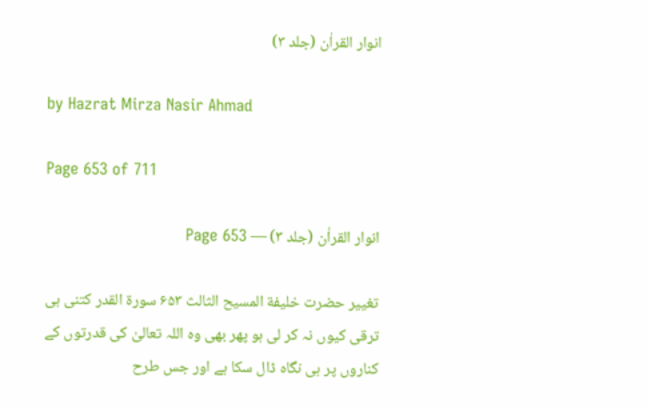انوار القراٰن (جلد ۳)

by Hazrat Mirza Nasir Ahmad

Page 653 of 711

انوار القراٰن (جلد ۳) — Page 653

تغییر حضرت خلیفة المسیح الثالث ۶۵۳ سورة القدر کتنی ہی ترقی کیوں نہ کر لی ہو پھر بھی وہ اللہ تعالیٰ کی قدرتوں کے کناروں پر ہی نگاہ ڈال سکا ہے اور جس طرح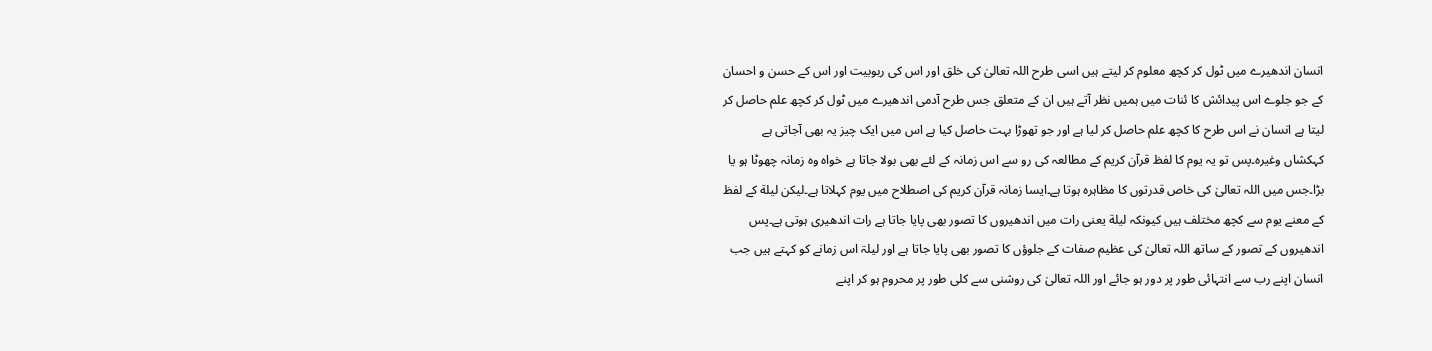انسان اندھیرے میں ٹول کر کچھ معلوم کر لیتے ہیں اسی طرح اللہ تعالیٰ کی خلق اور اس کی ربوبیت اور اس کے حسن و احسان کے جو جلوے اس پیدائش کا ئنات میں ہمیں نظر آتے ہیں ان کے متعلق جس طرح آدمی اندھیرے میں ٹول کر کچھ علم حاصل کر لیتا ہے انسان نے اس طرح کا کچھ علم حاصل کر لیا ہے اور جو تھوڑا بہت حاصل کیا ہے اس میں ایک چیز یہ بھی آجاتی ہے کہکشاں وغیرہ۔پس تو یہ یوم کا لفظ قرآن کریم کے مطالعہ کی رو سے اس زمانہ کے لئے بھی بولا جاتا ہے خواہ وہ زمانہ چھوٹا ہو یا بڑا۔جس میں اللہ تعالیٰ کی خاص قدرتوں کا مظاہرہ ہوتا ہے۔ایسا زمانہ قرآن کریم کی اصطلاح میں یوم کہلاتا ہے۔لیکن لیلة کے لفظ کے معنے یوم سے کچھ مختلف ہیں کیونکہ لیلة یعنی رات میں اندھیروں کا تصور بھی پایا جاتا ہے رات اندھیری ہوتی ہے۔پس اندھیروں کے تصور کے ساتھ اللہ تعالیٰ کی عظیم صفات کے جلوؤں کا تصور بھی پایا جاتا ہے اور لیلۃ اس زمانے کو کہتے ہیں جب انسان اپنے رب سے انتہائی طور پر دور ہو جائے اور اللہ تعالیٰ کی روشنی سے کلی طور پر محروم ہو کر اپنے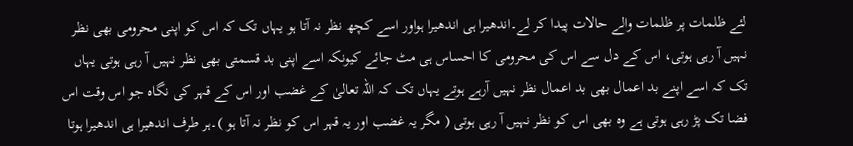لئے ظلمات پر ظلمات والے حالات پیدا کر لے۔اندھیرا ہی اندھیرا ہواور اسے کچھ نظر نہ آتا ہو یہاں تک کہ اس کو اپنی محرومی بھی نظر نہیں آ رہی ہوتی، اس کے دل سے اس کی محرومی کا احساس ہی مٹ جائے کیونکہ اسے اپنی بد قسمتی بھی نظر نہیں آ رہی ہوتی یہاں تک کہ اسے اپنے بد اعمال بھی بد اعمال نظر نہیں آرہے ہوتے یہاں تک کہ اللہ تعالیٰ کے غضب اور اس کے قہر کی نگاہ جو اس وقت اس فضا تک پڑ رہی ہوتی ہے وہ بھی اس کو نظر نہیں آ رہی ہوتی ( مگر یہ غضب اور یہ قہر اس کو نظر نہ آتا ہو )۔ہر طرف اندھیرا ہی اندھیرا ہوتا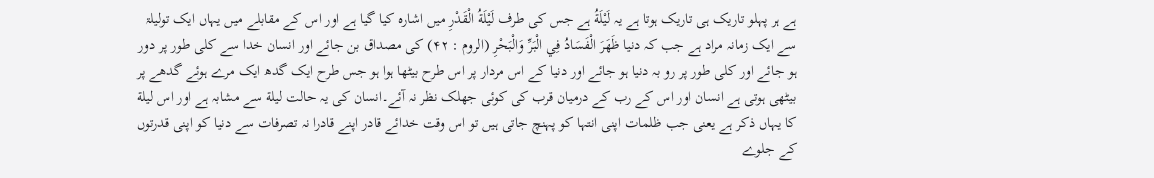ہے ہر پہلو تاریک ہی تاریک ہوتا ہے یہ لَيْلَةُ ہے جس کی طرف لَيْلَةُ الْقَدْرِ میں اشارہ کیا گیا ہے اور اس کے مقابلے میں یہاں ایک تولیلۃ سے ایک زمانہ مراد ہے جب کہ دنیا ظَهَرَ الْفَسَادُ فِي الْبَرِّ وَالْبَحْرِ (الروم : ۴۲) کی مصداق بن جائے اور انسان خدا سے کلی طور پر دور ہو جائے اور کلی طور پر رو بہ دنیا ہو جائے اور دنیا کے اس مردار پر اس طرح بیٹھا ہوا ہو جس طرح ایک گدھ ایک مرے ہوئے گدھے پر بیٹھی ہوتی ہے انسان اور اس کے رب کے درمیان قرب کی کوئی جھلک نظر نہ آئے۔انسان کی یہ حالت ليلة سے مشابہ ہے اور اس ليلة کا یہاں ذکر ہے یعنی جب ظلمات اپنی انتہا کو پہنچ جاتی ہیں تو اس وقت خدائے قادر اپنے قادرا نہ تصرفات سے دنیا کو اپنی قدرتوں کے جلوے